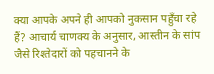क्या आपके अपने ही आपको नुकसान पहुँचा रहे हैं? आचार्य चाणक्य के अनुसार, आस्तीन के सांप जैसे रिश्तेदारों को पहचानने के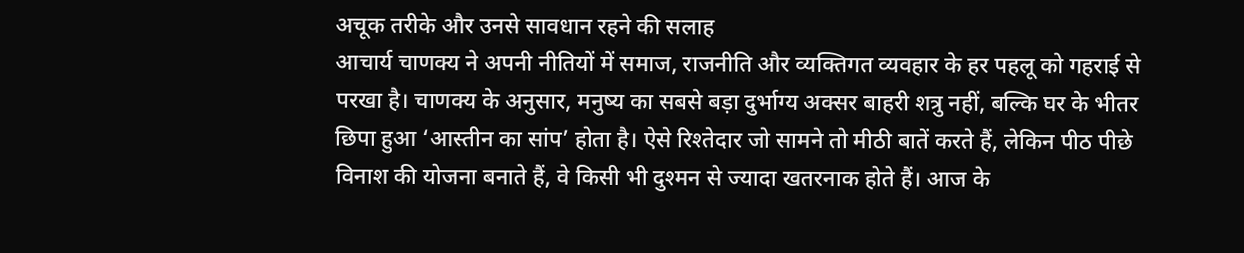अचूक तरीके और उनसे सावधान रहने की सलाह
आचार्य चाणक्य ने अपनी नीतियों में समाज, राजनीति और व्यक्तिगत व्यवहार के हर पहलू को गहराई से परखा है। चाणक्य के अनुसार, मनुष्य का सबसे बड़ा दुर्भाग्य अक्सर बाहरी शत्रु नहीं, बल्कि घर के भीतर छिपा हुआ ‘आस्तीन का सांप’ होता है। ऐसे रिश्तेदार जो सामने तो मीठी बातें करते हैं, लेकिन पीठ पीछे विनाश की योजना बनाते हैं, वे किसी भी दुश्मन से ज्यादा खतरनाक होते हैं। आज के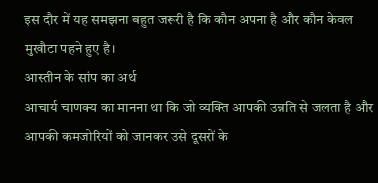इस दौर में यह समझना बहुत जरूरी है कि कौन अपना है और कौन केवल मुखौटा पहने हुए है।
आस्तीन के सांप का अर्थ
आचार्य चाणक्य का मानना था कि जो व्यक्ति आपकी उन्नति से जलता है और आपकी कमजोरियों को जानकर उसे दूसरों के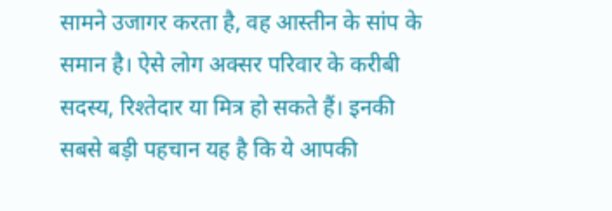सामने उजागर करता है, वह आस्तीन के सांप के समान है। ऐसे लोग अक्सर परिवार के करीबी सदस्य, रिश्तेदार या मित्र हो सकते हैं। इनकी सबसे बड़ी पहचान यह है कि ये आपकी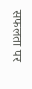सफलता पर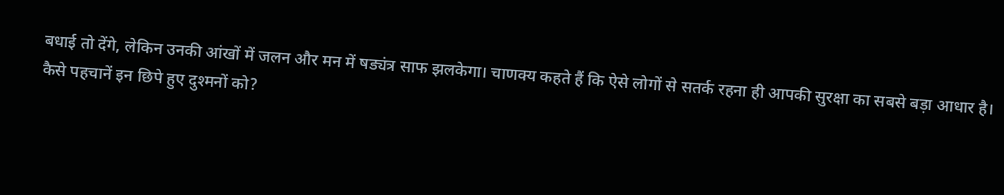बधाई तो देंगे, लेकिन उनकी आंखों में जलन और मन में षड्यंत्र साफ झलकेगा। चाणक्य कहते हैं कि ऐसे लोगों से सतर्क रहना ही आपकी सुरक्षा का सबसे बड़ा आधार है।
कैसे पहचानें इन छिपे हुए दुश्मनों को?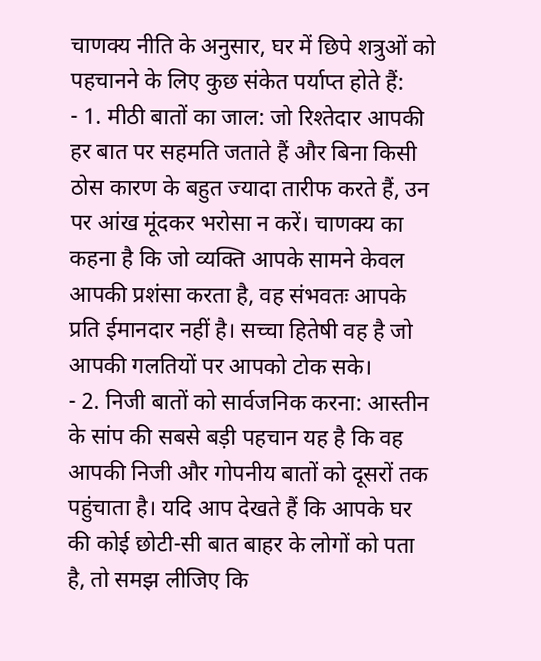चाणक्य नीति के अनुसार, घर में छिपे शत्रुओं को पहचानने के लिए कुछ संकेत पर्याप्त होते हैं:
- 1. मीठी बातों का जाल: जो रिश्तेदार आपकी हर बात पर सहमति जताते हैं और बिना किसी ठोस कारण के बहुत ज्यादा तारीफ करते हैं, उन पर आंख मूंदकर भरोसा न करें। चाणक्य का कहना है कि जो व्यक्ति आपके सामने केवल आपकी प्रशंसा करता है, वह संभवतः आपके प्रति ईमानदार नहीं है। सच्चा हितेषी वह है जो आपकी गलतियों पर आपको टोक सके।
- 2. निजी बातों को सार्वजनिक करना: आस्तीन के सांप की सबसे बड़ी पहचान यह है कि वह आपकी निजी और गोपनीय बातों को दूसरों तक पहुंचाता है। यदि आप देखते हैं कि आपके घर की कोई छोटी-सी बात बाहर के लोगों को पता है, तो समझ लीजिए कि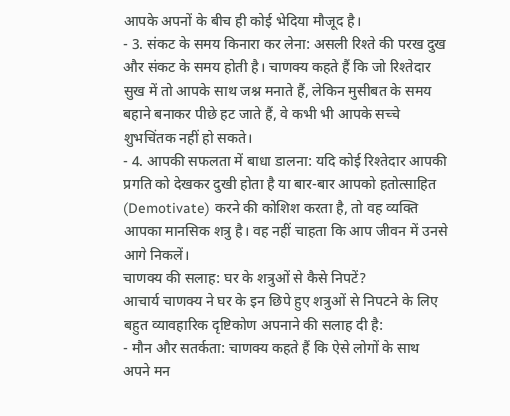आपके अपनों के बीच ही कोई भेदिया मौजूद है।
- 3. संकट के समय किनारा कर लेना: असली रिश्ते की परख दुख और संकट के समय होती है। चाणक्य कहते हैं कि जो रिश्तेदार सुख में तो आपके साथ जश्न मनाते हैं, लेकिन मुसीबत के समय बहाने बनाकर पीछे हट जाते हैं, वे कभी भी आपके सच्चे शुभचिंतक नहीं हो सकते।
- 4. आपकी सफलता में बाधा डालना: यदि कोई रिश्तेदार आपकी प्रगति को देखकर दुखी होता है या बार-बार आपको हतोत्साहित (Demotivate) करने की कोशिश करता है, तो वह व्यक्ति आपका मानसिक शत्रु है। वह नहीं चाहता कि आप जीवन में उनसे आगे निकलें।
चाणक्य की सलाह: घर के शत्रुओं से कैसे निपटें?
आचार्य चाणक्य ने घर के इन छिपे हुए शत्रुओं से निपटने के लिए बहुत व्यावहारिक दृष्टिकोण अपनाने की सलाह दी है:
- मौन और सतर्कता: चाणक्य कहते हैं कि ऐसे लोगों के साथ अपने मन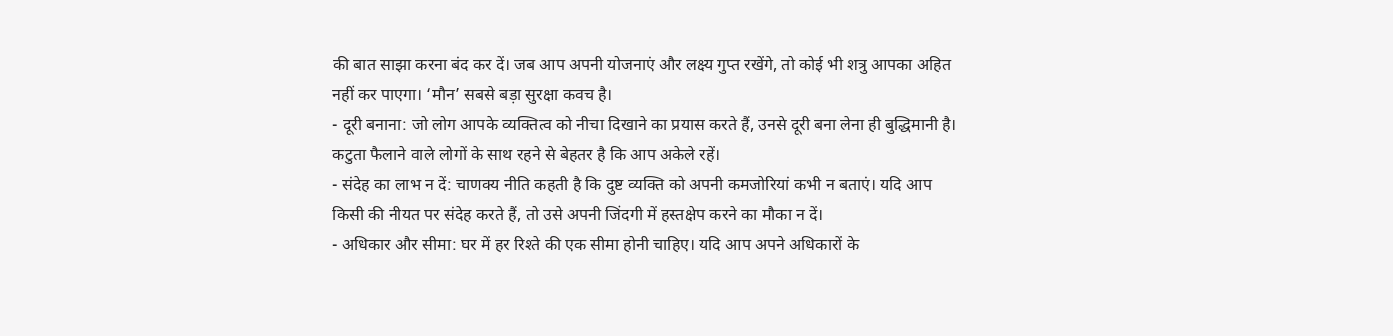की बात साझा करना बंद कर दें। जब आप अपनी योजनाएं और लक्ष्य गुप्त रखेंगे, तो कोई भी शत्रु आपका अहित नहीं कर पाएगा। ‘मौन’ सबसे बड़ा सुरक्षा कवच है।
- दूरी बनाना: जो लोग आपके व्यक्तित्व को नीचा दिखाने का प्रयास करते हैं, उनसे दूरी बना लेना ही बुद्धिमानी है। कटुता फैलाने वाले लोगों के साथ रहने से बेहतर है कि आप अकेले रहें।
- संदेह का लाभ न दें: चाणक्य नीति कहती है कि दुष्ट व्यक्ति को अपनी कमजोरियां कभी न बताएं। यदि आप किसी की नीयत पर संदेह करते हैं, तो उसे अपनी जिंदगी में हस्तक्षेप करने का मौका न दें।
- अधिकार और सीमा: घर में हर रिश्ते की एक सीमा होनी चाहिए। यदि आप अपने अधिकारों के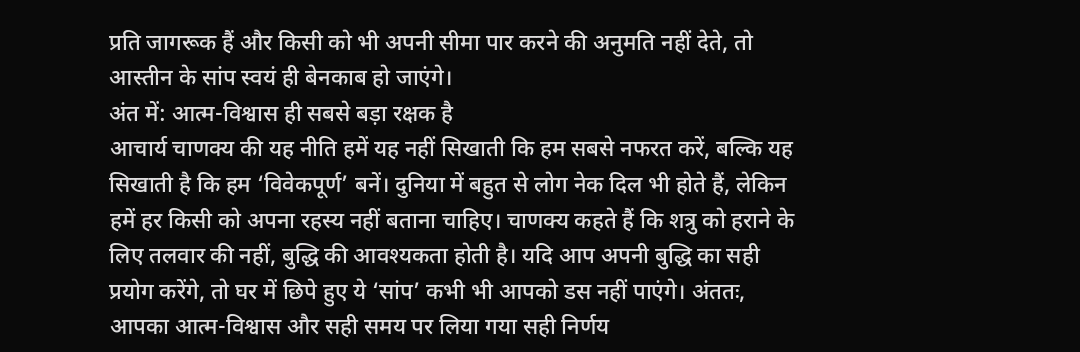प्रति जागरूक हैं और किसी को भी अपनी सीमा पार करने की अनुमति नहीं देते, तो आस्तीन के सांप स्वयं ही बेनकाब हो जाएंगे।
अंत में: आत्म-विश्वास ही सबसे बड़ा रक्षक है
आचार्य चाणक्य की यह नीति हमें यह नहीं सिखाती कि हम सबसे नफरत करें, बल्कि यह सिखाती है कि हम ‘विवेकपूर्ण’ बनें। दुनिया में बहुत से लोग नेक दिल भी होते हैं, लेकिन हमें हर किसी को अपना रहस्य नहीं बताना चाहिए। चाणक्य कहते हैं कि शत्रु को हराने के लिए तलवार की नहीं, बुद्धि की आवश्यकता होती है। यदि आप अपनी बुद्धि का सही प्रयोग करेंगे, तो घर में छिपे हुए ये ‘सांप’ कभी भी आपको डस नहीं पाएंगे। अंततः, आपका आत्म-विश्वास और सही समय पर लिया गया सही निर्णय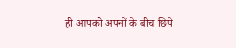ही आपको अपनों के बीच छिपे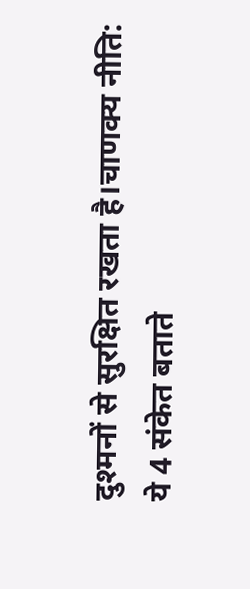दुश्मनों से सुरक्षित रखता है।चाणक्य नीति: ये 4 संकेत बताते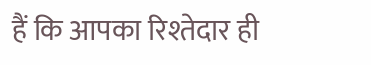हैं कि आपका रिश्तेदार ही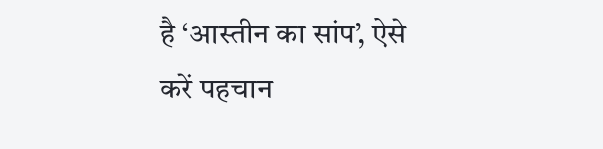है ‘आस्तीन का सांप’, ऐसे करें पहचान